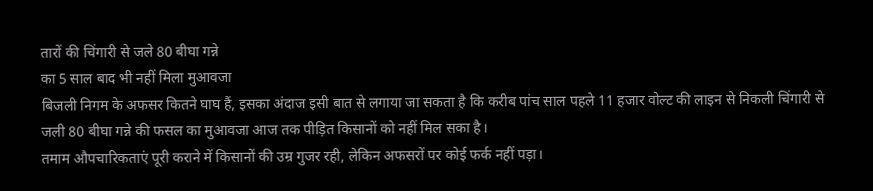तारों की चिंगारी से जले 80 बीघा गन्ने
का 5 साल बाद भी नहीं मिला मुआवजा
बिजली निगम के अफसर कितने घाघ हैं, इसका अंदाज इसी बात से लगाया जा सकता है कि करीब पांच साल पहले 11 हजार वोल्ट की लाइन से निकली चिंगारी से जली 80 बीघा गन्ने की फसल का मुआवजा आज तक पीड़ित किसानों को नहीं मिल सका है।
तमाम औपचारिकताएं पूरी कराने में किसानों की उम्र गुजर रही, लेकिन अफसरों पर कोई फर्क नहीं पड़ा।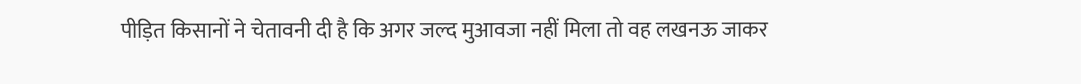पीड़ित किसानों ने चेतावनी दी है कि अगर जल्द मुआवजा नहीं मिला तो वह लखनऊ जाकर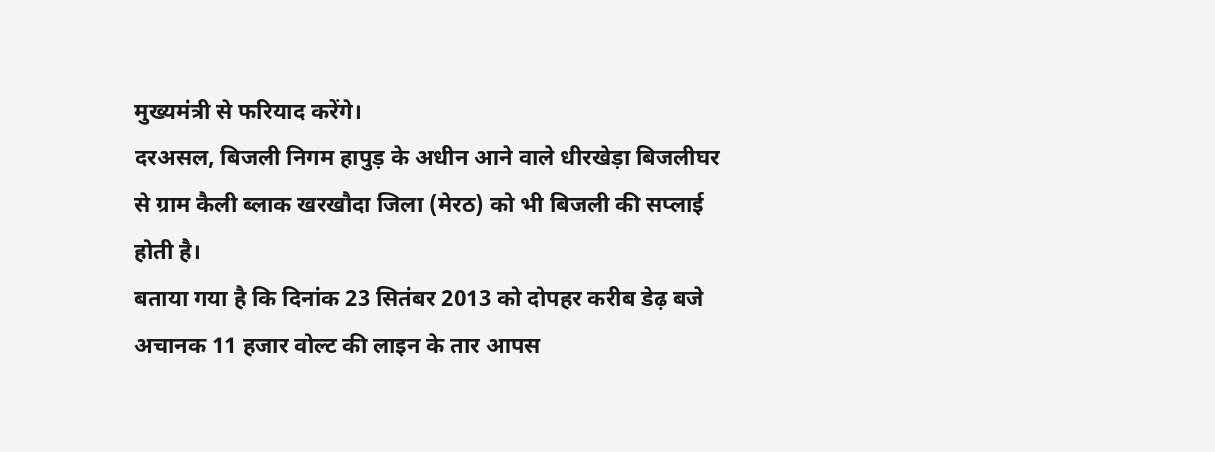मुख्यमंत्री से फरियाद करेंगे।
दरअसल, बिजली निगम हापुड़ के अधीन आने वाले धीरखेड़ा बिजलीघर से ग्राम कैली ब्लाक खरखौदा जिला (मेरठ) को भी बिजली की सप्लाई होती है।
बताया गया है कि दिनांक 23 सितंबर 2013 को दोपहर करीब डेढ़ बजे अचानक 11 हजार वोल्ट की लाइन के तार आपस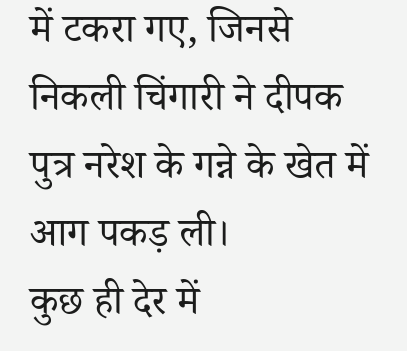में टकरा गए, जिनसे निकली चिंगारी ने दीपक पुत्र नरेश के गन्ने के खेत में आग पकड़ ली।
कुछ ही देर में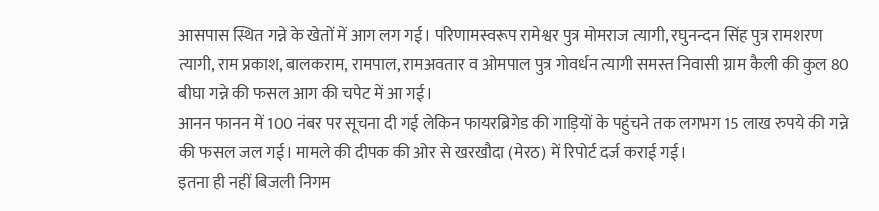आसपास स्थित गन्ने के खेतों में आग लग गई। परिणामस्वरूप रामेश्वर पुत्र मोमराज त्यागी, रघुनन्दन सिंह पुत्र रामशरण त्यागी, राम प्रकाश, बालकराम, रामपाल, रामअवतार व ओमपाल पुत्र गोवर्धन त्यागी समस्त निवासी ग्राम कैली की कुल 80 बीघा गन्ने की फसल आग की चपेट में आ गई।
आनन फानन में 100 नंबर पर सूचना दी गई लेकिन फायरब्रिगेड की गाड़ियों के पहुंचने तक लगभग 15 लाख रुपये की गन्ने की फसल जल गई। मामले की दीपक की ओर से खरखौदा (मेरठ) में रिपोर्ट दर्ज कराई गई।
इतना ही नहीं बिजली निगम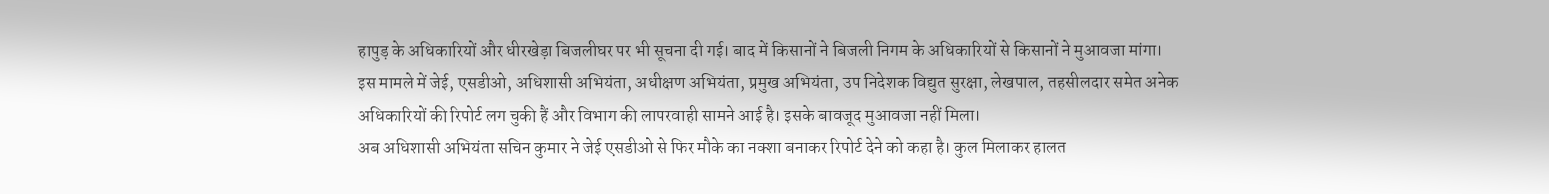हापुड़ के अधिकारियों और धीरखेड़ा बिजलीघर पर भी सूचना दी गई। बाद में किसानों ने बिजली निगम के अधिकारियों से किसानों ने मुआवजा मांगा।
इस मामले में जेई, एसडीओ, अधिशासी अभियंता, अधीक्षण अभियंता, प्रमुख अभियंता, उप निदेशक विद्युत सुरक्षा, लेखपाल, तहसीलदार समेत अनेक अधिकारियों की रिपोर्ट लग चुकी हैं और विभाग की लापरवाही सामने आई है। इसके बावजूद मुआवजा नहीं मिला।
अब अधिशासी अभियंता सचिन कुमार ने जेई एसडीओ से फिर मौके का नक्शा बनाकर रिपोर्ट देने को कहा है। कुल मिलाकर हालत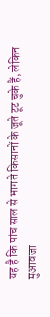यह है कि पांच साल से भागते किसानों के जूते टूट चुके हैं, लेकिन मुआवजा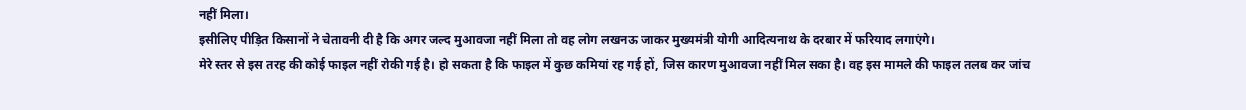नहीं मिला।
इसीलिए पीड़ित किसानों ने चेतावनी दी है कि अगर जल्द मुआवजा नहीं मिला तो वह लोग लखनऊ जाकर मुख्यमंत्री योगी आदित्यनाथ के दरबार में फरियाद लगाएंगे।
मेरे स्तर से इस तरह की कोई फाइल नहीं रोकी गई है। हो सकता है कि फाइल में कुछ कमियां रह गई हों, जिस कारण मुआवजा नहीं मिल सका है। वह इस मामले की फाइल तलब कर जांच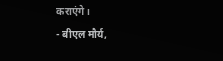कराएंगे।
- बीएल मौर्य,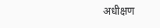अधीक्षण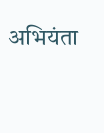अभियंता